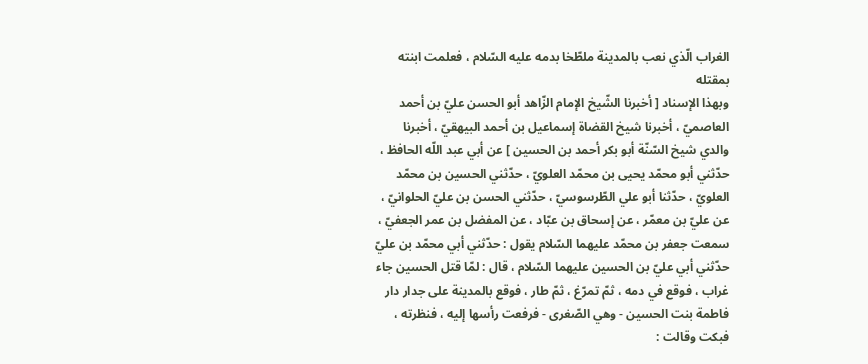الغراب الّذي نعب بالمدينة ملطّخا بدمه عليه السّلام ، فعلمت ابنته بمقتله
وبهذا الإسناد [ أخبرنا الشّيخ الإمام الزّاهد أبو الحسن عليّ بن أحمد العاصميّ ، أخبرنا شيخ القضاة إسماعيل بن أحمد البيهقيّ ، أخبرنا والدي شيخ السّنّة أبو بكر أحمد بن الحسين ] عن أبي عبد اللّه الحافظ ، حدّثني أبو محمّد يحيى بن محمّد العلويّ ، حدّثني الحسين بن محمّد العلويّ ، حدّثنا أبو علي الطّرسوسيّ ، حدّثني الحسن بن عليّ الحلوانيّ ، عن عليّ بن معمّر ، عن إسحاق بن عبّاد ، عن المفضل بن عمر الجعفيّ ، سمعت جعفر بن محمّد عليهما السّلام يقول : حدّثني أبي محمّد بن عليّ حدّثني أبي عليّ بن الحسين عليهما السّلام ، قال : لمّا قتل الحسين جاء غراب ، فوقع في دمه ، ثمّ تمرّغ ، ثمّ طار ، فوقع بالمدينة على جدار دار فاطمة بنت الحسين - وهي الصّغرى - فرفعت رأسها إليه ، فنظرته ، فبكت وقالت :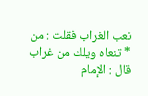نعب الغراب فقلت : من * تنعاه ويلك من غراب
قال : الإمام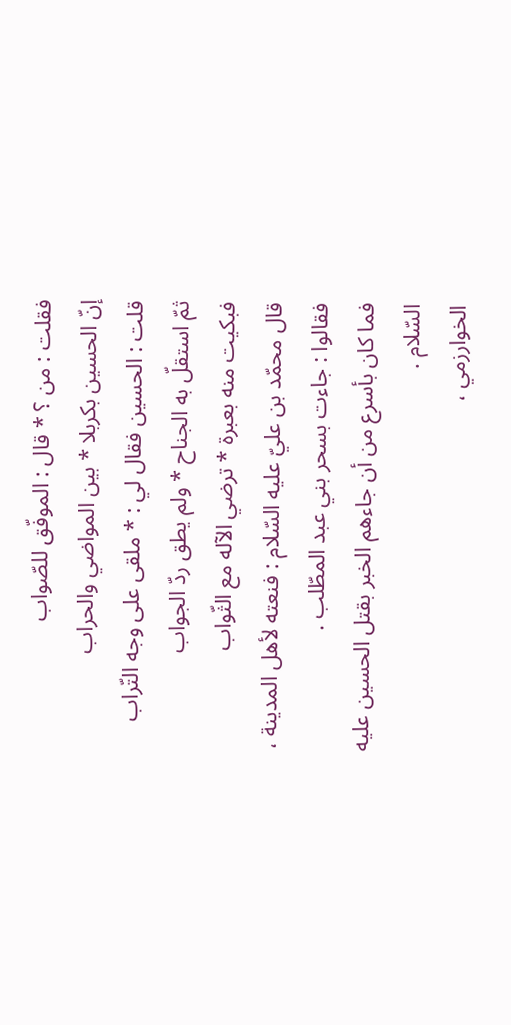فقلت : من ؟ * قال : الموفّق للصّواب
إنّ الحسين بكربلا * بين المواضي والحراب
قلت : الحسين فقال لي : * ملقى على وجه التّراب
ثمّ استقلّ به الجناح * ولم يطق ردّ الجواب
فبكيت منه بعبرة * ترضي الآله مع الثّواب
قال محمّد بن عليّ عليه السّلام : فنعته لأهل المدينة ، فقالوا : جاءت بسحر بني عبد المطّلب .
فما كان بأسرع من أن جاءهم الخبر بقتل الحسين عليه السّلام .
الخوارزمي ،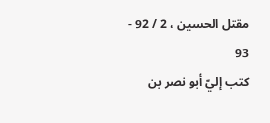مقتل الحسين ، 2 / 92 - 93
كتب إليّ أبو نصر بن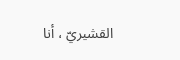القشيريّ ، أنا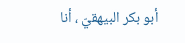أبو بكر البيهقيّ ، أنا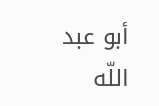أبو عبد اللّه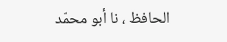الحافظ ، نا أبو محمّد